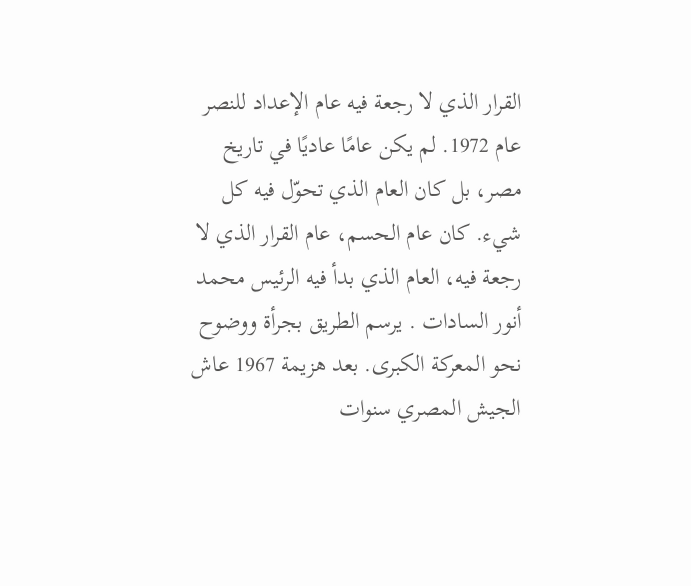القرار الذي لا رجعة فيه عام الإعداد للنصر عام 1972. لم يكن عامًا عاديًا في تاريخ مصر، بل كان العام الذي تحوّل فيه كل شيء. كان عام الحسم، عام القرار الذي لا رجعة فيه، العام الذي بدأ فيه الرئيس محمد أنور السادات . يرسم الطريق بجرأة ووضوح نحو المعركة الكبرى. بعد هزيمة 1967 عاش الجيش المصري سنوات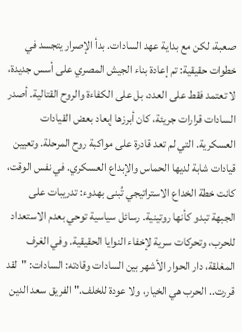صعبة، لكن مع بداية عهد السادات. بدأ الإصرار يتجسد في خطوات حقيقية: تم إعادة بناء الجيش المصري على أسس جديدة، لا تعتمد فقط على العدد، بل على الكفاءة والروح القتالية. أصدر السادات قرارات جريئة، كان أبرزها إبعاد بعض القيادات العسكرية. التي لم تعد قادرة على مواكبة روح المرحلة. وتعيين قيادات شابة لديها الحماس والإبداع العسكري. في نفس الوقت، كانت خطة الخداع الاستراتيجي تُبنى بهدوء: تدريبات على الجبهة تبدو كأنها روتينية. رسائل سياسية توحي بعدم الاستعداد للحرب، وتحركات سرية لإخفاء النوايا الحقيقية. وفي الغرف المغلقة، دار الحوار الأشهر بين السادات وقادته: السادات: "لقد قررت.. الحرب هي الخيار، ولا عودة للخلف." الفريق سعد الدين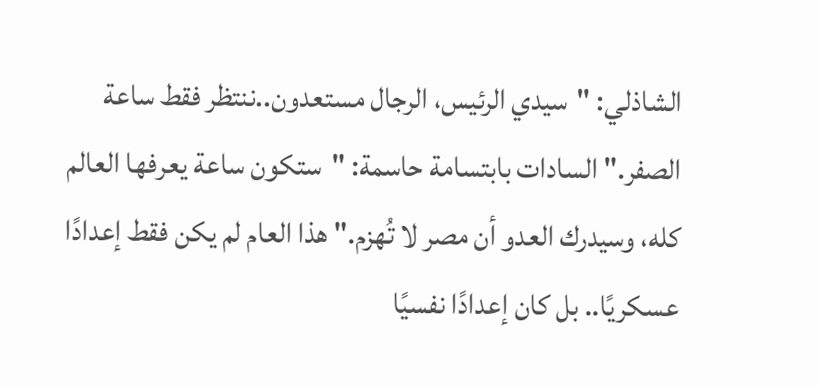الشاذلي: "سيدي الرئيس، الرجال مستعدون..ننتظر فقط ساعة الصفر." السادات بابتسامة حاسمة: "ستكون ساعة يعرفها العالم كله، وسيدرك العدو أن مصر لا تُهزم." هذا العام لم يكن فقط إعدادًا عسكريًا.. بل كان إعدادًا نفسيًا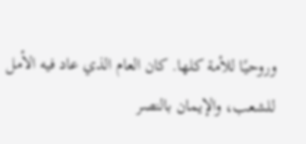وروحيًا للأمة كلها. كان العام الذي عاد فيه الأمل للشعب، والإيمان بالنصر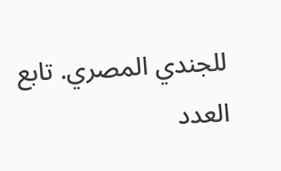للجندي المصري. تابع العدد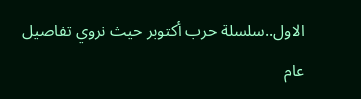الاول..سلسلة حرب أكتوبر حيث نروي تفاصيل عام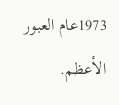1973عام العبور الأعظم.